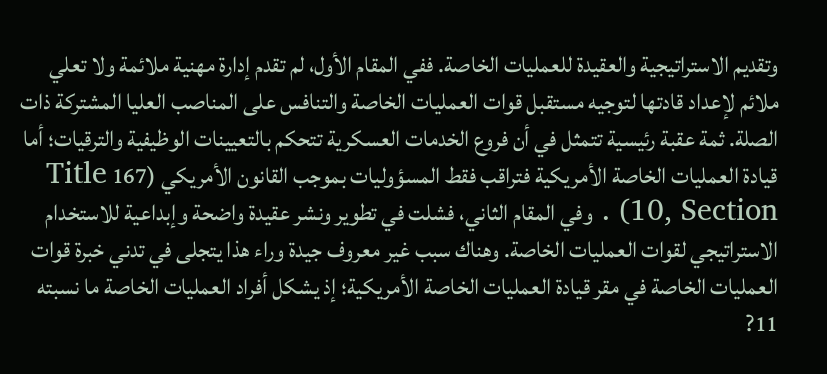وتقديم الاستراتيجية والعقيدة للعمليات الخاصة. ففي المقام الأول، لم تقدم إدارة مهنية ملائمة ولا تعلي ملائم لإعداد قادتها لتوجيه مستقبل قوات العمليات الخاصة والتنافس على المناصب العليا المشتركة ذات الصلة. ثمة عقبة رئيسية تتمثل في أن فروع الخدمات العسكرية تتحكم بالتعيينات الوظيفية والترقيات؛ أما قيادة العمليات الخاصة الأمريكية فتراقب فقط المسؤوليات بموجب القانون الأمريكي (167 Title 10, Section) . وفي المقام الثاني، فشلت في تطوير ونشر عقيدة واضحة وإبداعية للاستخدام الاستراتيجي لقوات العمليات الخاصة. وهناك سبب غير معروف جيدة وراء هذا يتجلى في تدني خبرة قوات العمليات الخاصة في مقر قيادة العمليات الخاصة الأمريكية؛ إذ يشكل أفراد العمليات الخاصة ما نسبته 11?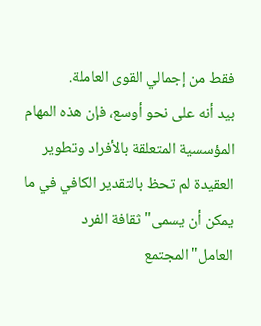فقط من إجمالي القوى العاملة.
بيد أنه على نحو أوسع، فإن هذه المهام المؤسسية المتعلقة بالأفراد وتطوير العقيدة لم تحظ بالتقدير الكافي في ما يمكن أن يسمى"ثقافة الفرد العامل"المجتمع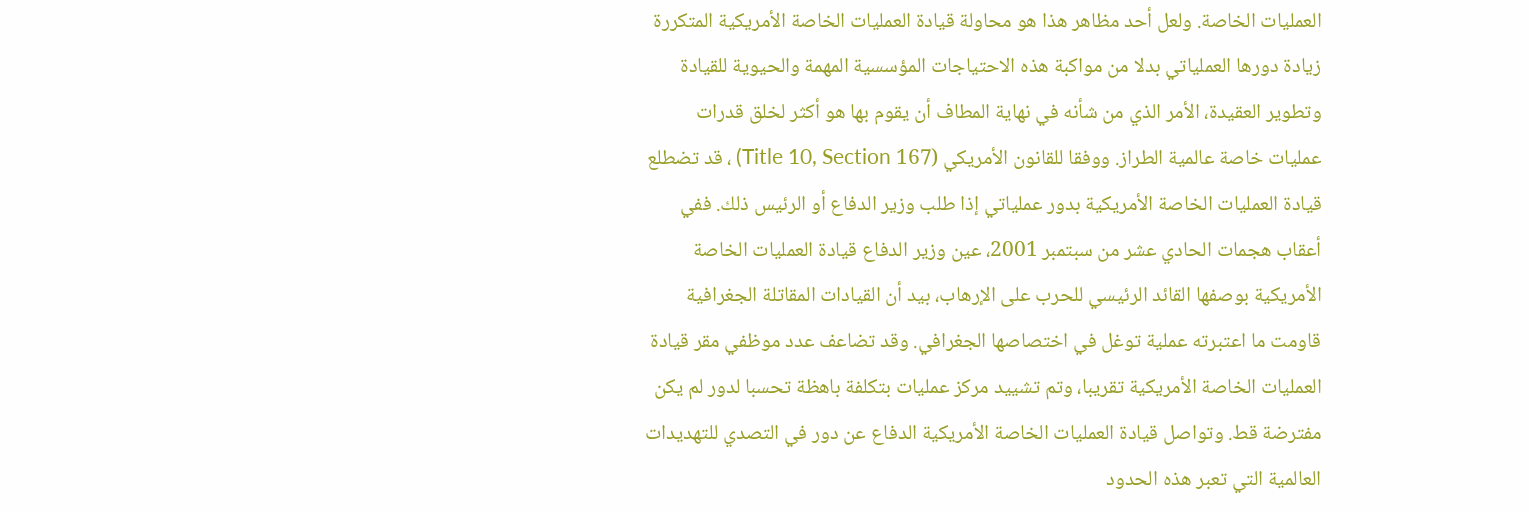العمليات الخاصة. ولعل أحد مظاهر هذا هو محاولة قيادة العمليات الخاصة الأمريكية المتكررة زيادة دورها العملياتي بدلا من مواكبة هذه الاحتياجات المؤسسية المهمة والحيوية للقيادة وتطوير العقيدة، الأمر الذي من شأنه في نهاية المطاف أن يقوم بها هو أكثر لخلق قدرات عمليات خاصة عالمية الطراز. ووفقا للقانون الأمريكي (167 Title 10, Section) ، قد تضطلع قيادة العمليات الخاصة الأمريكية بدور عملياتي إذا طلب وزير الدفاع أو الرئيس ذلك. ففي أعقاب هجمات الحادي عشر من سبتمبر 2001، عين وزير الدفاع قيادة العمليات الخاصة الأمريكية بوصفها القائد الرئيسي للحرب على الإرهاب، بيد أن القيادات المقاتلة الجغرافية قاومت ما اعتبرته عملية توغل في اختصاصها الجغرافي. وقد تضاعف عدد موظفي مقر قيادة العمليات الخاصة الأمريكية تقريبا، وتم تشييد مرکز عمليات بتكلفة باهظة تحسبا لدور لم يكن مفترضة قط. وتواصل قيادة العمليات الخاصة الأمريكية الدفاع عن دور في التصدي للتهديدات العالمية التي تعبر هذه الحدود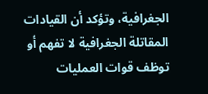الجغرافية، وتؤكد أن القيادات المقاتلة الجغرافية لا تفهم أو توظف قوات العمليات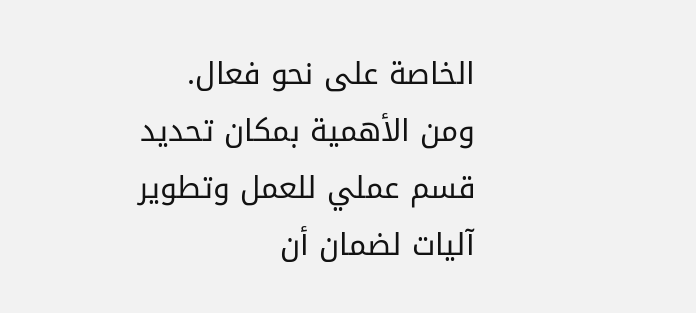الخاصة على نحو فعال. ومن الأهمية بمكان تحديد قسم عملي للعمل وتطوير آليات لضمان أن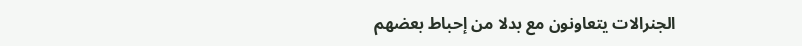الجنرالات يتعاونون مع بدلا من إحباط بعضهم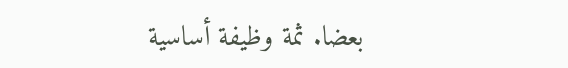بعضا. ثمة وظيفة أساسية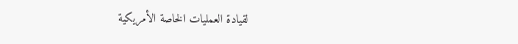لقيادة العمليات الخاصة الأمريكية